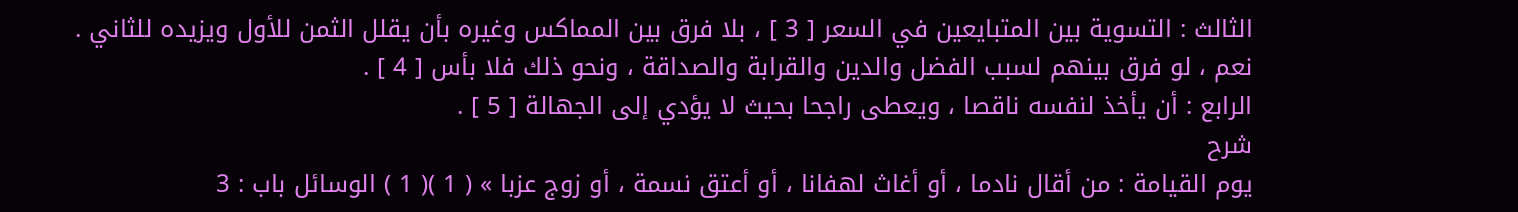الثالث : التسوية بين المتبايعين في السعر [ 3 ] ، بلا فرق بين المماكس وغيره بأن يقلل الثمن للأول ويزيده للثاني .
نعم ، لو فرق بينهم لسبب الفضل والدين والقرابة والصداقة ، ونحو ذلك فلا بأس [ 4 ] .
الرابع : أن يأخذ لنفسه ناقصا ، ويعطى راجحا بحيث لا يؤدي إلى الجهالة [ 5 ] .
شرح
يوم القيامة : من أقال نادما ، أو أغاث لهفانا ، أو أعتق نسمة ، أو زوج عزبا » ( 1 )( 1 ) الوسائل باب : 3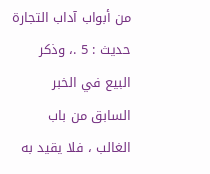من أبواب آداب التجارة حديث : 5 .، وذكر البيع في الخبر السابق من باب الغالب ، فلا يقيد به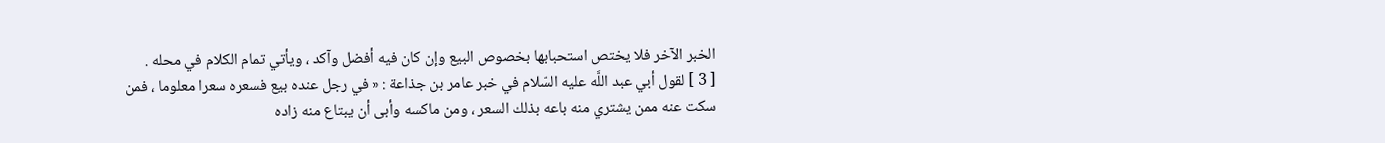الخبر الآخر فلا يختص استحبابها بخصوص البيع وإن كان فيه أفضل وآكد ، ويأتي تمام الكلام في محله .
[ 3 ] لقول أبي عبد اللَّه عليه السّلام في خبر عامر بن جذاعة : « في رجل عنده بيع فسعره سعرا معلوما ، فمن سكت عنه ممن يشتري منه باعه بذلك السعر ، ومن ماكسه وأبى أن يبتاع منه زاده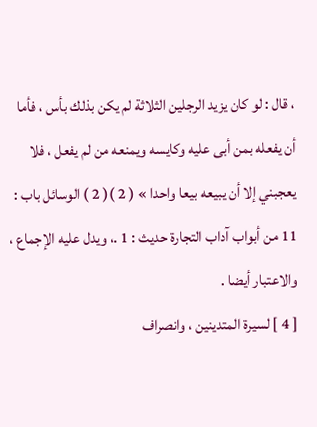، قال : لو كان يزيد الرجلين الثلاثة لم يكن بذلك بأس ، فأما أن يفعله بمن أبى عليه وكايسه ويمنعه من لم يفعل ، فلا يعجبني إلا أن يبيعه بيعا واحدا » ( 2 )( 2 ) الوسائل باب : 11 من أبواب آداب التجارة حديث : 1 .، ويدل عليه الإجماع ، والاعتبار أيضا .
[ 4 ] لسيرة المتدينين ، وانصراف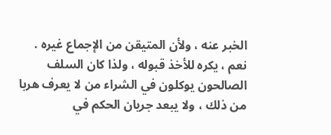الخبر عنه ، ولأن المتيقن من الإجماع غيره .
نعم ، يكره للأخذ قبوله ، ولذا كان السلف الصالحون يوكلون في الشراء من لا يعرف هربا من ذلك ، ولا يبعد جريان الحكم في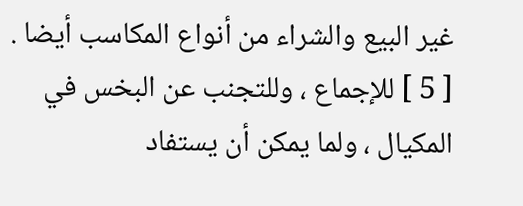غير البيع والشراء من أنواع المكاسب أيضا .
[ 5 ] للإجماع ، وللتجنب عن البخس في المكيال ، ولما يمكن أن يستفاد